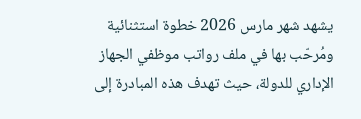يشهد شهر مارس 2026 خطوة استثنائية ومُرحّب بها في ملف رواتب موظفي الجهاز الإداري للدولة، حيث تهدف هذه المبادرة إلى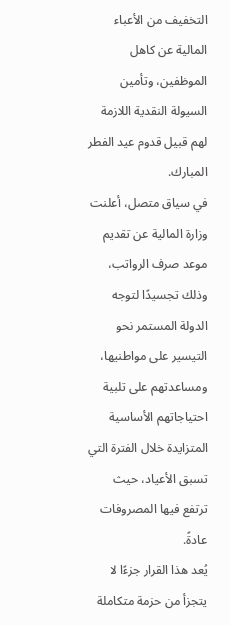التخفيف من الأعباء المالية عن كاهل الموظفين، وتأمين السيولة النقدية اللازمة لهم قبيل قدوم عيد الفطر المبارك.
في سياق متصل، أعلنت وزارة المالية عن تقديم موعد صرف الرواتب، وذلك تجسيدًا لتوجه الدولة المستمر نحو التيسير على مواطنيها، ومساعدتهم على تلبية احتياجاتهم الأساسية المتزايدة خلال الفترة التي تسبق الأعياد، حيث ترتفع فيها المصروفات عادةً.
يُعد هذا القرار جزءًا لا يتجزأ من حزمة متكاملة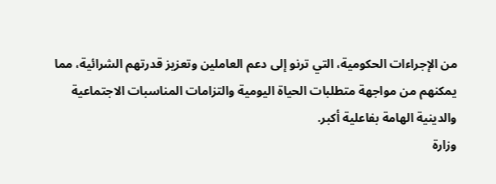من الإجراءات الحكومية، التي ترنو إلى دعم العاملين وتعزيز قدرتهم الشرائية، مما يمكنهم من مواجهة متطلبات الحياة اليومية والتزامات المناسبات الاجتماعية والدينية الهامة بفاعلية أكبر.
وزارة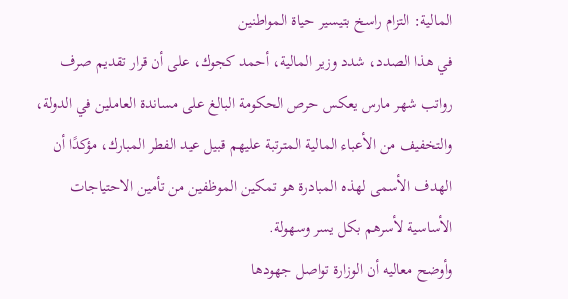المالية: التزام راسخ بتيسير حياة المواطنين
في هذا الصدد، شدد وزير المالية، أحمد كجوك، على أن قرار تقديم صرف رواتب شهر مارس يعكس حرص الحكومة البالغ على مساندة العاملين في الدولة، والتخفيف من الأعباء المالية المترتبة عليهم قبيل عيد الفطر المبارك، مؤكدًا أن الهدف الأسمى لهذه المبادرة هو تمكين الموظفين من تأمين الاحتياجات الأساسية لأسرهم بكل يسر وسهولة.
وأوضح معاليه أن الوزارة تواصل جهودها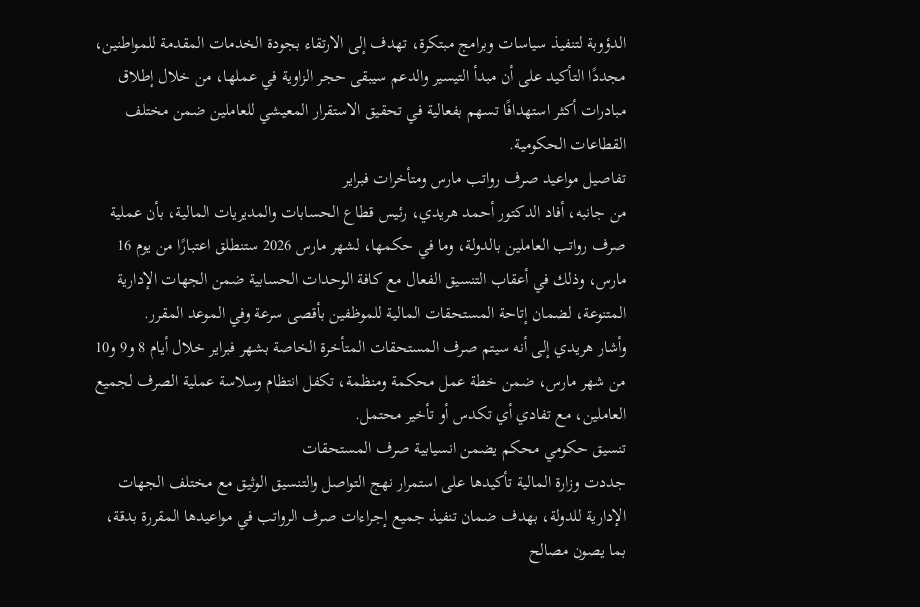الدؤوبة لتنفيذ سياسات وبرامج مبتكرة، تهدف إلى الارتقاء بجودة الخدمات المقدمة للمواطنين، مجددًا التأكيد على أن مبدأ التيسير والدعم سيبقى حجر الزاوية في عملها، من خلال إطلاق مبادرات أكثر استهدافًا تسهم بفعالية في تحقيق الاستقرار المعيشي للعاملين ضمن مختلف القطاعات الحكومية.
تفاصيل مواعيد صرف رواتب مارس ومتأخرات فبراير
من جانبه، أفاد الدكتور أحمد هريدي، رئيس قطاع الحسابات والمديريات المالية، بأن عملية صرف رواتب العاملين بالدولة، وما في حكمها، لشهر مارس 2026 ستنطلق اعتبارًا من يوم 16 مارس، وذلك في أعقاب التنسيق الفعال مع كافة الوحدات الحسابية ضمن الجهات الإدارية المتنوعة، لضمان إتاحة المستحقات المالية للموظفين بأقصى سرعة وفي الموعد المقرر.
وأشار هريدي إلى أنه سيتم صرف المستحقات المتأخرة الخاصة بشهر فبراير خلال أيام 8 و9 و10 من شهر مارس، ضمن خطة عمل محكمة ومنظمة، تكفل انتظام وسلاسة عملية الصرف لجميع العاملين، مع تفادي أي تكدس أو تأخير محتمل.
تنسيق حكومي محكم يضمن انسيابية صرف المستحقات
جددت وزارة المالية تأكيدها على استمرار نهج التواصل والتنسيق الوثيق مع مختلف الجهات الإدارية للدولة، بهدف ضمان تنفيذ جميع إجراءات صرف الرواتب في مواعيدها المقررة بدقة، بما يصون مصالح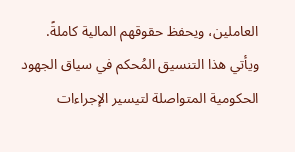العاملين، ويحفظ حقوقهم المالية كاملةً.
ويأتي هذا التنسيق المُحكم في سياق الجهود الحكومية المتواصلة لتيسير الإجراءات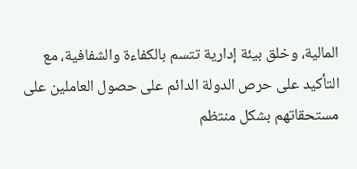المالية، وخلق بيئة إدارية تتسم بالكفاءة والشفافية، مع التأكيد على حرص الدولة الدائم على حصول العاملين على مستحقاتهم بشكل منتظم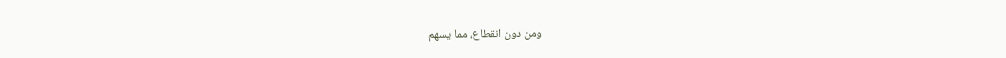ومن دون انقطاع، مما يسهم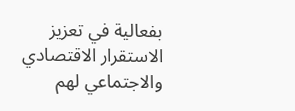بفعالية في تعزيز الاستقرار الاقتصادي والاجتماعي لهم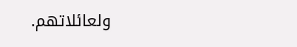ولعائلاتهم.